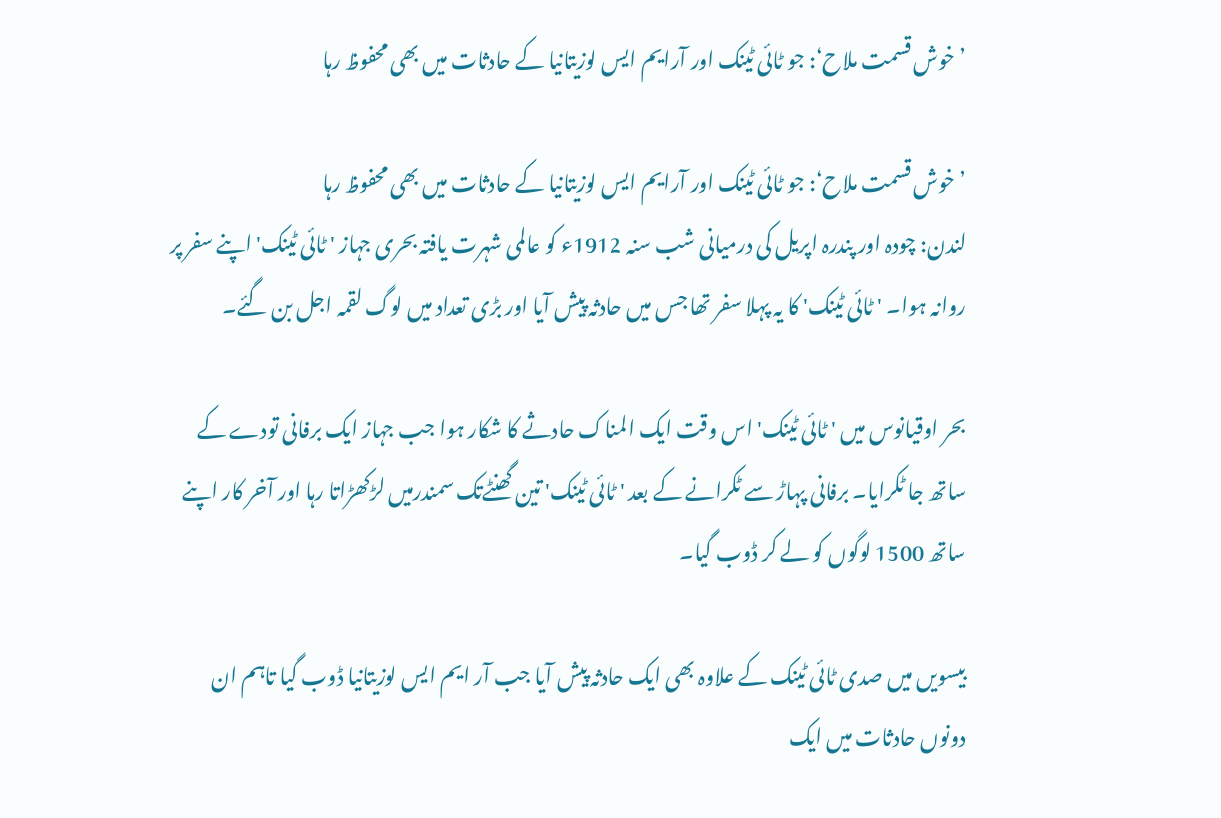’خوش قسمت ملاح‘: جو ٹائی ٹینک اور آرایم ایس لوزیتانیا کے حادثات میں بھی محفوظ رہا

’خوش قسمت ملاح‘: جو ٹائی ٹینک اور آرایم ایس لوزیتانیا کے حادثات میں بھی محفوظ رہا
لندن: چودہ اور پندرہ اپریل کی درمیانی شب سنہ 1912ء کو عالمی شہرت یافتہ بحری جہاز ' ٹائی ٹینک' اپنے سفر پر روانہ ہوا۔ ' ٹائی ٹینک' کا یہ پہلا سفر تھا جس میں حادثہ پیش آیا اور بڑی تعداد میں لوگ لقمہ اجل بن گئے۔

بحر اوقیانوس میں ' ٹائی ٹینک' اس وقت ایک المناک حادثے کا شکار ہوا جب جہاز ایک برفانی تودے کے ساتھ جا ٹکرایا۔ برفانی پہاڑ سے ٹکرانے کے بعد ' ٹائی ٹینک' تین گھنٹےتک سمندرمیں لڑکھڑاتا رہا اور آخر کار اپنے ساتھ 1500 لوگوں کو لے کر ڈوب گیا۔

بیسویں میں صدی ٹائی ٹینک کے علاوہ بھی ایک حادثہ پیش آیا جب آر ایم ایس لوزیتانیا ڈوب گیا تاہم ان دونوں حادثات میں ایک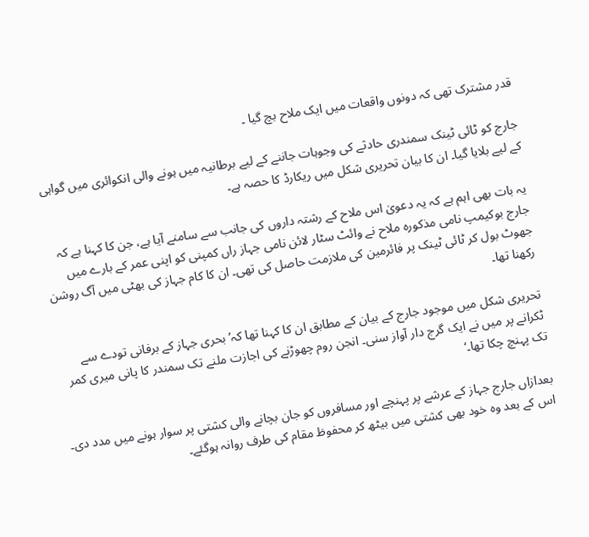قدر مشترک تھی کہ دونوں واقعات میں ایک ملاح بچ گیا ۔

جارج کو ٹائی ٹینک سمندری حادثے کی وجوہات جاننے کے لیے برطانیہ میں ہونے والی انکوائری میں گواہی کے لیے بلایا گیا۔ ان کا بیان تحریری شکل میں ریکارڈ کا حصہ ہے۔

یہ بات بھی اہم ہے کہ یہ دعویٰ اس ملاح کے رشتہ داروں کی جانب سے سامنے آیا ہے، جن کا کہنا ہے کہ جارج بوکیمپ نامی مذکورہ ملاح نے وائٹ سٹار لائن نامی جہاز راں کمپنی کو اپنی عمر کے بارے میں جھوٹ بول کر ٹائی ٹینک پر فائرمین کی ملازمت حاصل کی تھی۔ ان کا کام جہاز کی بھٹی میں آگ روشن رکھنا تھا۔

تحریری شکل میں موجود جارج کے بیان کے مطابق ان کا کہنا تھا کہ’بحری جہاز کے برفانی تودے سے ٹکرانے پر میں نے ایک گرج دار آواز سنی۔ انجن روم چھوڑنے کی اجازت ملنے تک سمندر کا پانی میری کمر تک پہنچ چکا تھا۔‘

بعدازاں جارج جہاز کے عرشے پر پہنچے اور مسافروں کو جان بچانے والی کشتی پر سوار ہونے میں مدد دی۔ اس کے بعد وہ خود بھی کشتی میں بیٹھ کر محفوظ مقام کی طرف روانہ ہوگئے۔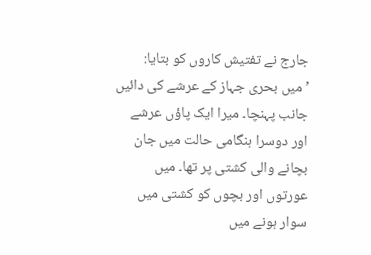جارج نے تفتیش کاروں کو بتایا: ’میں بحری جہاز کے عرشے کی دائیں جانب پہنچا۔ میرا ایک پاؤں عرشے اور دوسرا ہنگامی حالت میں جان بچانے والی کشتی پر تھا۔ میں عورتوں اور بچوں کو کشتی میں سوار ہونے میں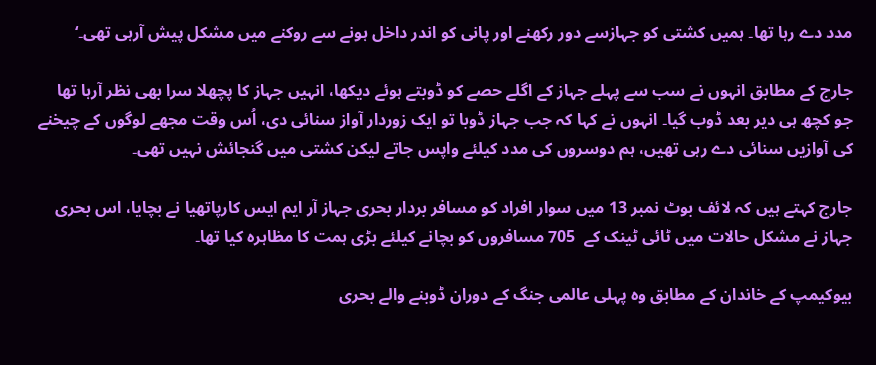مدد دے رہا تھا۔ ہمیں کشتی کو جہازسے دور رکھنے اور پانی کو اندر داخل ہونے سے روکنے میں مشکل پیش آرہی تھی۔‘

جارج کے مطابق انہوں نے سب سے پہلے جہاز کے اگلے حصے کو ڈوبتے ہوئے دیکھا، انہیں جہاز کا پچھلا سرا بھی نظر آرہا تھا جو کچھ ہی دیر بعد ڈوب گیا۔ انہوں نے کہا کہ جب جہاز ڈوبا تو ایک زوردار آواز سنائی دی، اُس وقت مجھے لوگوں کے چیخنے کی آوازیں سنائی دے رہی تھیں، ہم دوسروں کی مدد کیلئے واپس جاتے لیکن کشتی میں گنجائش نہیں تھی۔

جارج کہتے ہیں کہ لائف بوٹ نمبر 13 میں سوار افراد کو مسافر بردار بحری جہاز آر ایم ایس کارپاتھیا نے بچایا، اس بحری جہاز نے مشکل حالات میں ٹائی ٹینک کے  705 مسافروں کو بچانے کیلئے بڑی ہمت کا مظاہرہ کیا تھا۔

بیوکیمپ کے خاندان کے مطابق وہ پہلی عالمی جنگ کے دوران ڈوبنے والے بحری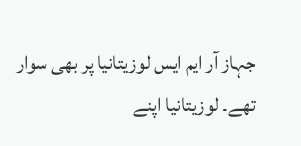جہاز آر ایم ایس لوزیتانیا پر بھی سوار تھے۔ لوزیتانیا اپنے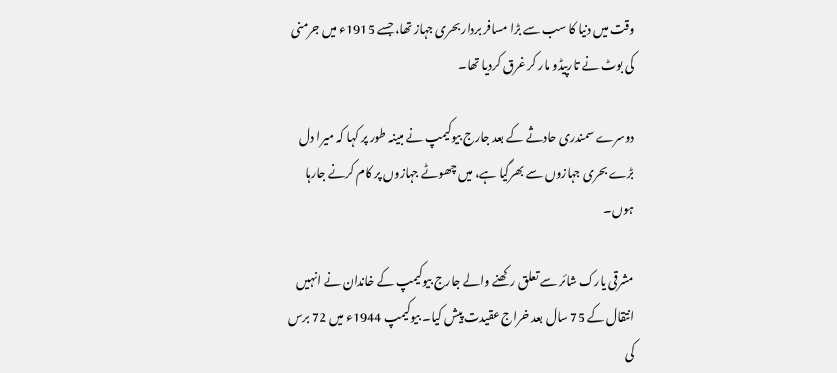وقت میں دنیا کا سب سے بڑا مسافر بردار بحری جہاز تھا، جسے 1915ء میں جرمنی کی بوٹ نے تارپیڈو مار کر غرق کردیا تھا۔

دوسرے سمندری حادثے کے بعد جارج بیوکیمپ نے مبینہ طور پر کہا کہ میرا دل بڑے بحری جہازوں سے بھرگیا ہے، میں چھوٹے جہازوں پر کام کرنے جارہا ہوں۔

مشرقی یارک شائر سے تعلق رکھنے والے جارج بیوکیمپ کے خاندان نے انہیں انتقال کے 75 سال بعد خراج عقیدت پیش کیا۔ بیوکیمپ 1944ء میں 72 برس کی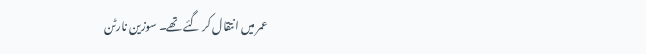عمر میں انتقال کر گئے تھے۔ سوزین نارٹن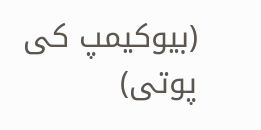(بیوکیمپ کی پوتی)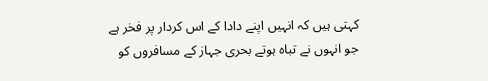کہتی ہیں کہ انہیں اپنے دادا کے اس کردار پر فخر ہے جو انہوں نے تباہ ہوتے بحری جہاز کے مسافروں کو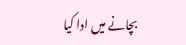بچانے میں ادا کیا